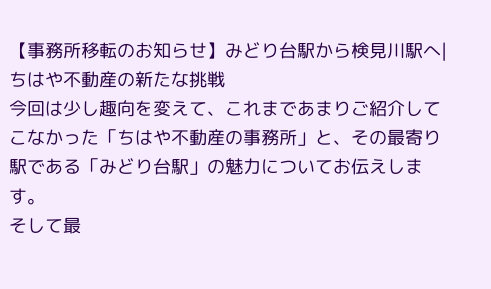【事務所移転のお知らせ】みどり台駅から検見川駅へ|ちはや不動産の新たな挑戦
今回は少し趣向を変えて、これまであまりご紹介してこなかった「ちはや不動産の事務所」と、その最寄り駅である「みどり台駅」の魅力についてお伝えします。
そして最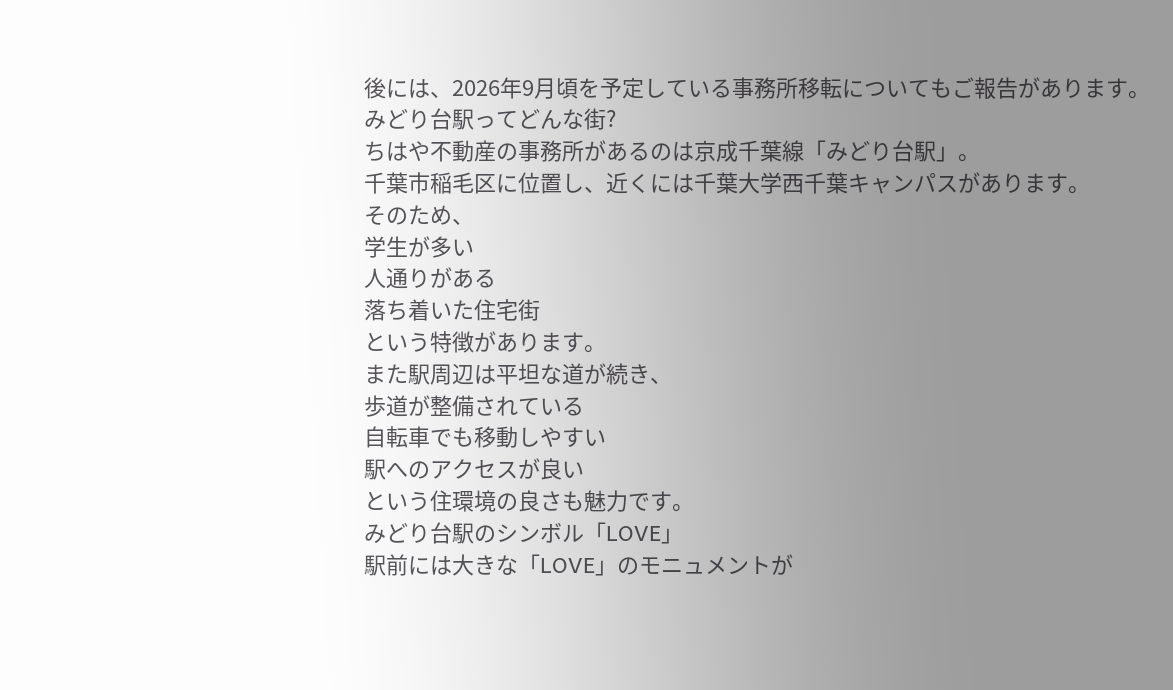後には、2026年9月頃を予定している事務所移転についてもご報告があります。
みどり台駅ってどんな街?
ちはや不動産の事務所があるのは京成千葉線「みどり台駅」。
千葉市稲毛区に位置し、近くには千葉大学西千葉キャンパスがあります。
そのため、
学生が多い
人通りがある
落ち着いた住宅街
という特徴があります。
また駅周辺は平坦な道が続き、
歩道が整備されている
自転車でも移動しやすい
駅へのアクセスが良い
という住環境の良さも魅力です。
みどり台駅のシンボル「LOVE」
駅前には大きな「LOVE」のモニュメントが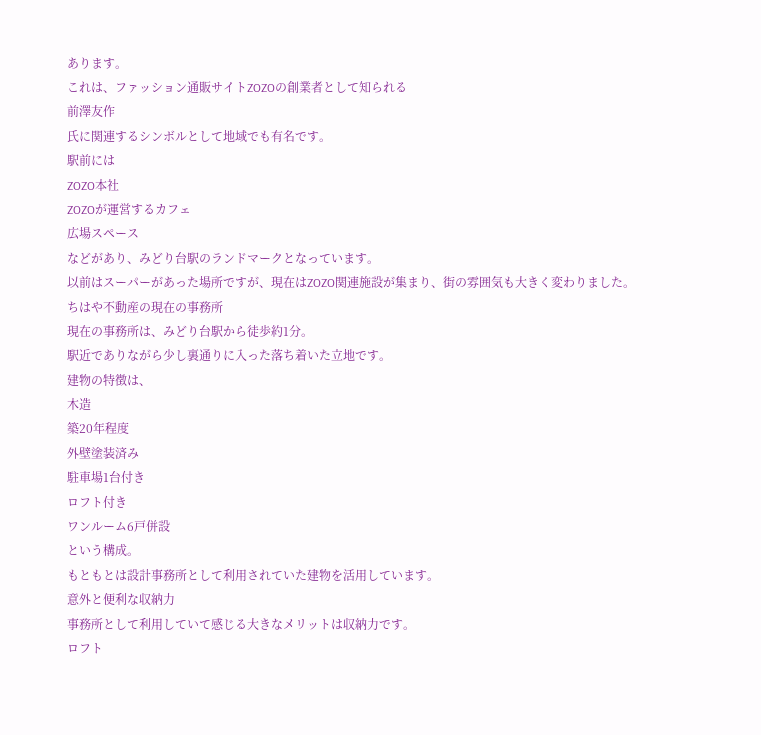あります。
これは、ファッション通販サイトZOZOの創業者として知られる
前澤友作
氏に関連するシンボルとして地域でも有名です。
駅前には
ZOZO本社
ZOZOが運営するカフェ
広場スペース
などがあり、みどり台駅のランドマークとなっています。
以前はスーパーがあった場所ですが、現在はZOZO関連施設が集まり、街の雰囲気も大きく変わりました。
ちはや不動産の現在の事務所
現在の事務所は、みどり台駅から徒歩約1分。
駅近でありながら少し裏通りに入った落ち着いた立地です。
建物の特徴は、
木造
築20年程度
外壁塗装済み
駐車場1台付き
ロフト付き
ワンルーム6戸併設
という構成。
もともとは設計事務所として利用されていた建物を活用しています。
意外と便利な収納力
事務所として利用していて感じる大きなメリットは収納力です。
ロフト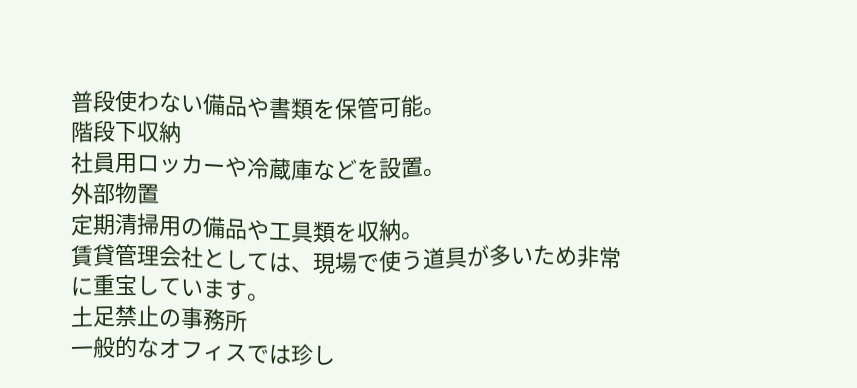普段使わない備品や書類を保管可能。
階段下収納
社員用ロッカーや冷蔵庫などを設置。
外部物置
定期清掃用の備品や工具類を収納。
賃貸管理会社としては、現場で使う道具が多いため非常に重宝しています。
土足禁止の事務所
一般的なオフィスでは珍し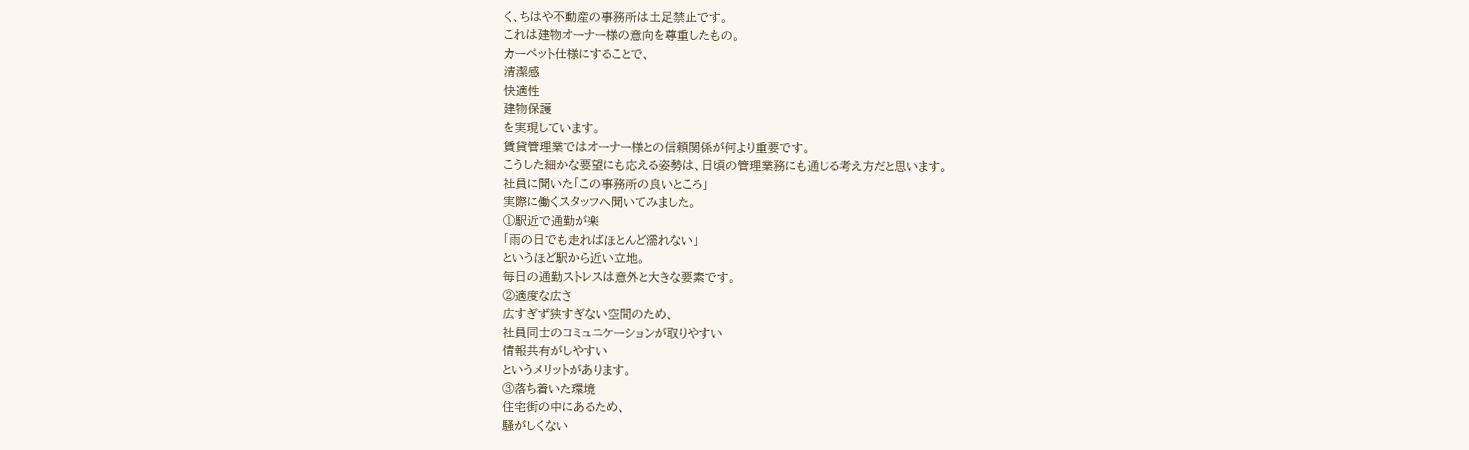く、ちはや不動産の事務所は土足禁止です。
これは建物オーナー様の意向を尊重したもの。
カーペット仕様にすることで、
清潔感
快適性
建物保護
を実現しています。
賃貸管理業ではオーナー様との信頼関係が何より重要です。
こうした細かな要望にも応える姿勢は、日頃の管理業務にも通じる考え方だと思います。
社員に聞いた「この事務所の良いところ」
実際に働くスタッフへ聞いてみました。
①駅近で通勤が楽
「雨の日でも走ればほとんど濡れない」
というほど駅から近い立地。
毎日の通勤ストレスは意外と大きな要素です。
②適度な広さ
広すぎず狭すぎない空間のため、
社員同士のコミュニケーションが取りやすい
情報共有がしやすい
というメリットがあります。
③落ち着いた環境
住宅街の中にあるため、
騒がしくない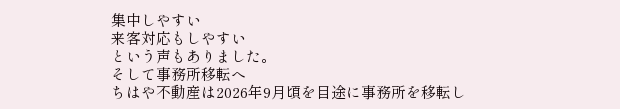集中しやすい
来客対応もしやすい
という声もありました。
そして事務所移転へ
ちはや不動産は2026年9月頃を目途に事務所を移転し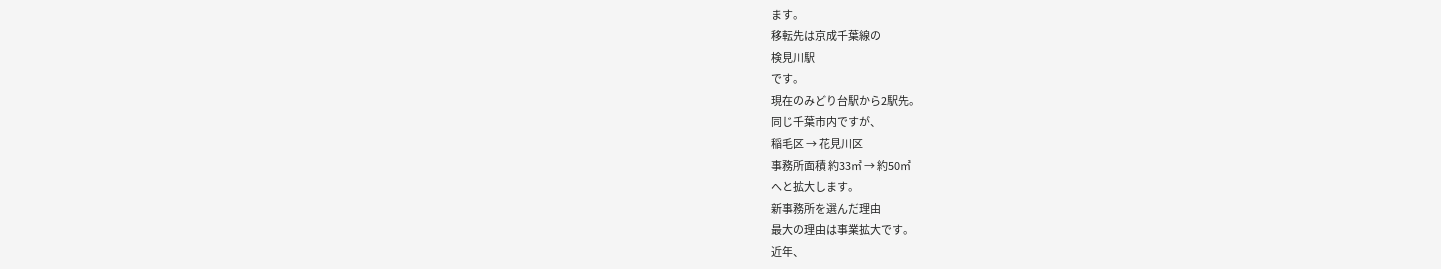ます。
移転先は京成千葉線の
検見川駅
です。
現在のみどり台駅から2駅先。
同じ千葉市内ですが、
稲毛区 → 花見川区
事務所面積 約33㎡ → 約50㎡
へと拡大します。
新事務所を選んだ理由
最大の理由は事業拡大です。
近年、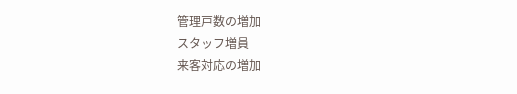管理戸数の増加
スタッフ増員
来客対応の増加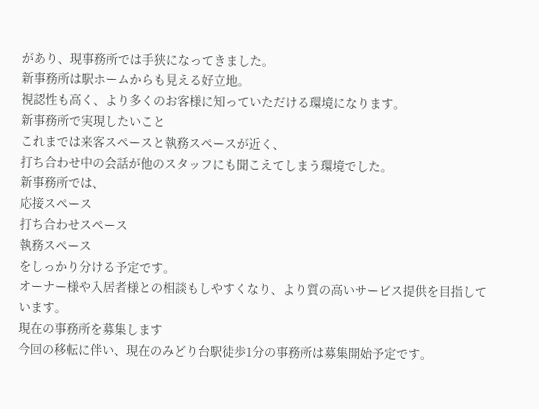があり、現事務所では手狭になってきました。
新事務所は駅ホームからも見える好立地。
視認性も高く、より多くのお客様に知っていただける環境になります。
新事務所で実現したいこと
これまでは来客スペースと執務スペースが近く、
打ち合わせ中の会話が他のスタッフにも聞こえてしまう環境でした。
新事務所では、
応接スペース
打ち合わせスペース
執務スペース
をしっかり分ける予定です。
オーナー様や入居者様との相談もしやすくなり、より質の高いサービス提供を目指しています。
現在の事務所を募集します
今回の移転に伴い、現在のみどり台駅徒歩1分の事務所は募集開始予定です。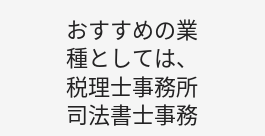おすすめの業種としては、
税理士事務所
司法書士事務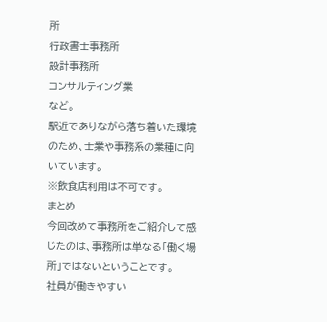所
行政書士事務所
設計事務所
コンサルティング業
など。
駅近でありながら落ち着いた環境のため、士業や事務系の業種に向いています。
※飲食店利用は不可です。
まとめ
今回改めて事務所をご紹介して感じたのは、事務所は単なる「働く場所」ではないということです。
社員が働きやすい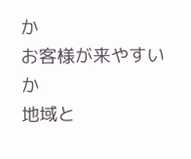か
お客様が来やすいか
地域と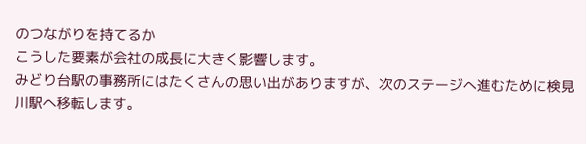のつながりを持てるか
こうした要素が会社の成長に大きく影響します。
みどり台駅の事務所にはたくさんの思い出がありますが、次のステージへ進むために検見川駅へ移転します。